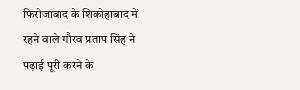फिरोजाबाद के शिकोहाबाद में रहने वाले गौरव प्रताप सिंह ने पढ़ाई पूरी करने के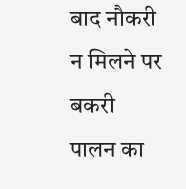बाद नौकरी न मिलने पर बकरी पालन का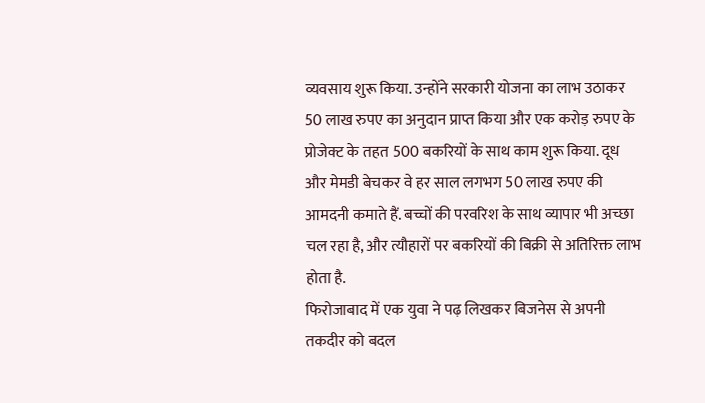व्यवसाय शुरू किया. उन्होंने सरकारी योजना का लाभ उठाकर 50 लाख रुपए का अनुदान प्राप्त किया और एक करोड़ रुपए के प्रोजेक्ट के तहत 500 बकरियों के साथ काम शुरू किया. दूध और मेमडी बेचकर वे हर साल लगभग 50 लाख रुपए की आमदनी कमाते हैं. बच्चों की परवरिश के साथ व्यापार भी अच्छा चल रहा है, और त्यौहारों पर बकरियों की बिक्री से अतिरिक्त लाभ होता है.
फिरोजाबाद में एक युवा ने पढ़ लिखकर बिजनेस से अपनी तकदीर को बदल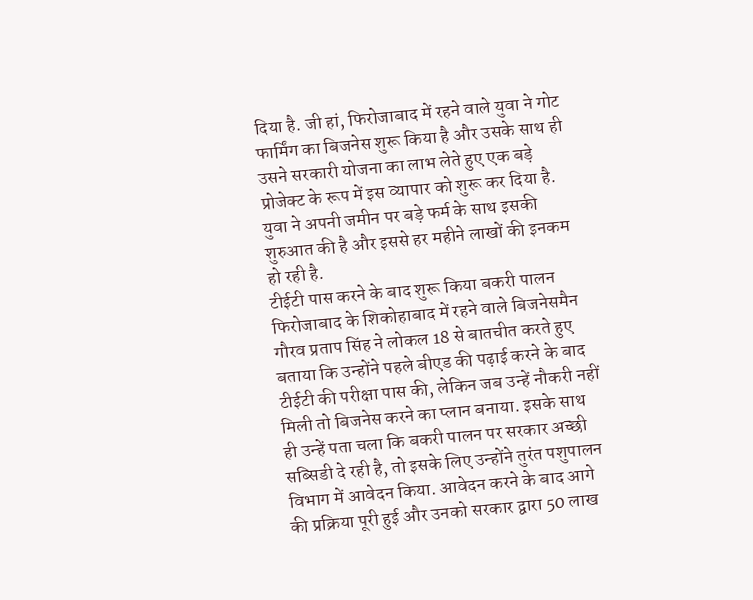दिया है. जी हां, फिरोजाबाद में रहने वाले युवा ने गोट फार्मिंग का बिजनेस शुरू किया है और उसके साथ ही उसने सरकारी योजना का लाभ लेते हुए एक बड़े प्रोजेक्ट के रूप में इस व्यापार को शुरू कर दिया है. युवा ने अपनी जमीन पर बड़े फर्म के साथ इसकी शुरुआत की है और इससे हर महीने लाखों की इनकम हो रही है.
टीईटी पास करने के बाद शुरू किया बकरी पालन
फिरोजाबाद के शिकोहाबाद में रहने वाले बिजनेसमैन गौरव प्रताप सिंह ने लोकल 18 से बातचीत करते हुए बताया कि उन्होंने पहले बीएड की पढ़ाई करने के बाद टीईटी की परीक्षा पास की, लेकिन जब उन्हें नौकरी नहीं मिली तो बिजनेस करने का प्लान बनाया. इसके साथ ही उन्हें पता चला कि बकरी पालन पर सरकार अच्छी सब्सिडी दे रही है, तो इसके लिए उन्होंने तुरंत पशुपालन विभाग में आवेदन किया. आवेदन करने के बाद आगे की प्रक्रिया पूरी हुई और उनको सरकार द्वारा 50 लाख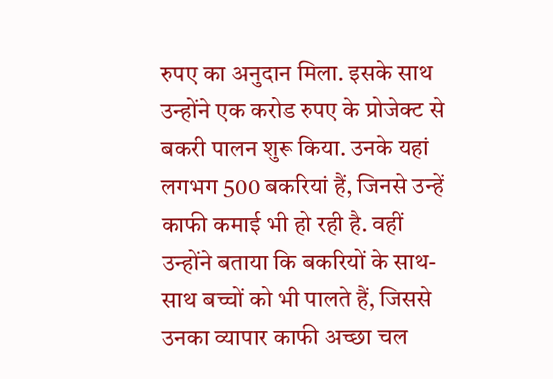रुपए का अनुदान मिला. इसके साथ उन्होंने एक करोड रुपए के प्रोजेक्ट से बकरी पालन शुरू किया. उनके यहां लगभग 500 बकरियां हैं, जिनसे उन्हें काफी कमाई भी हो रही है. वहीं उन्होंने बताया कि बकरियों के साथ-साथ बच्चों को भी पालते हैं, जिससे उनका व्यापार काफी अच्छा चल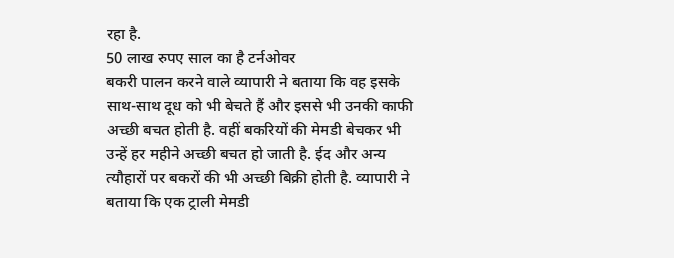रहा है.
50 लाख रुपए साल का है टर्नओवर
बकरी पालन करने वाले व्यापारी ने बताया कि वह इसके साथ-साथ दूध को भी बेचते हैं और इससे भी उनकी काफी अच्छी बचत होती है. वहीं बकरियों की मेमडी बेचकर भी उन्हें हर महीने अच्छी बचत हो जाती है. ईद और अन्य त्यौहारों पर बकरों की भी अच्छी बिक्री होती है. व्यापारी ने बताया कि एक ट्राली मेमडी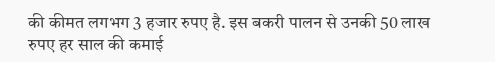की कीमत लगभग 3 हजार रुपए है. इस बकरी पालन से उनकी 50 लाख रुपए हर साल की कमाई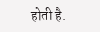होती है.